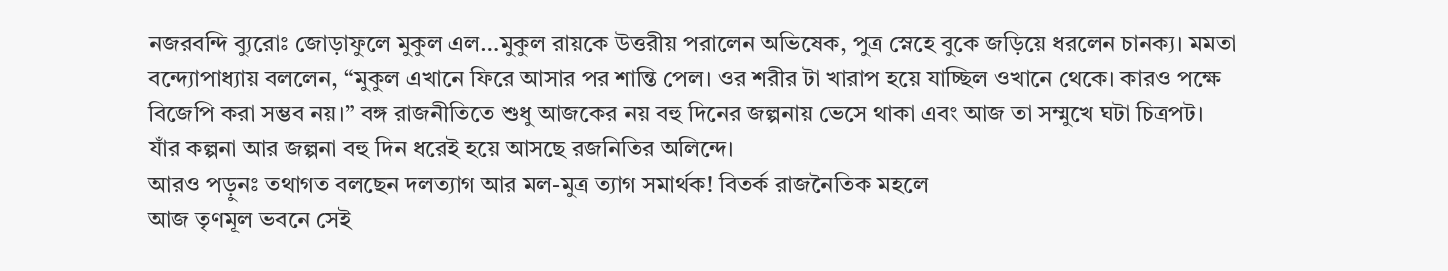নজরবন্দি ব্যুরোঃ জোড়াফুলে মুকুল এল…মুকুল রায়কে উত্তরীয় পরালেন অভিষেক, পুত্র স্নেহে বুকে জড়িয়ে ধরলেন চানক্য। মমতা বন্দ্যোপাধ্যায় বললেন, “মুকুল এখানে ফিরে আসার পর শান্তি পেল। ওর শরীর টা খারাপ হয়ে যাচ্ছিল ওখানে থেকে। কারও পক্ষে বিজেপি করা সম্ভব নয়।” বঙ্গ রাজনীতিতে শুধু আজকের নয় বহু দিনের জল্পনায় ভেসে থাকা এবং আজ তা সম্মুখে ঘটা চিত্রপট। যাঁর কল্পনা আর জল্পনা বহু দিন ধরেই হয়ে আসছে রজনিতির অলিন্দে।
আরও পড়ুনঃ তথাগত বলছেন দলত্যাগ আর মল-মুত্র ত্যাগ সমার্থক! বিতর্ক রাজনৈতিক মহলে
আজ তৃণমূল ভবনে সেই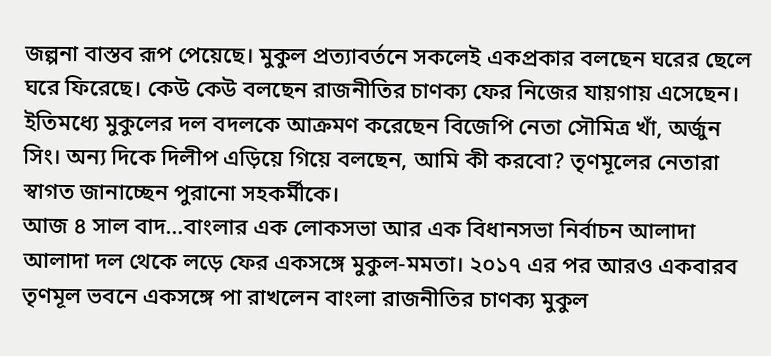জল্পনা বাস্তব রূপ পেয়েছে। মুকুল প্রত্যাবর্তনে সকলেই একপ্রকার বলছেন ঘরের ছেলে ঘরে ফিরেছে। কেউ কেউ বলছেন রাজনীতির চাণক্য ফের নিজের যায়গায় এসেছেন। ইতিমধ্যে মুকুলের দল বদলকে আক্রমণ করেছেন বিজেপি নেতা সৌমিত্র খাঁ, অর্জুন সিং। অন্য দিকে দিলীপ এড়িয়ে গিয়ে বলছেন, আমি কী করবো? তৃণমূলের নেতারা স্বাগত জানাচ্ছেন পুরানো সহকর্মীকে।
আজ ৪ সাল বাদ…বাংলার এক লোকসভা আর এক বিধানসভা নির্বাচন আলাদা আলাদা দল থেকে লড়ে ফের একসঙ্গে মুকুল-মমতা। ২০১৭ এর পর আরও একবারব তৃণমূল ভবনে একসঙ্গে পা রাখলেন বাংলা রাজনীতির চাণক্য মুকুল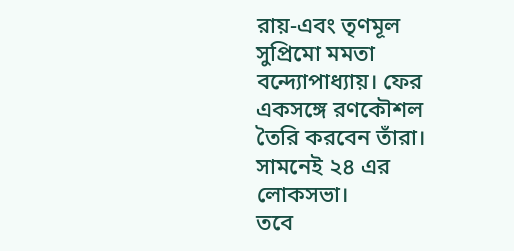রায়-এবং তৃণমূল সুপ্রিমো মমতা বন্দ্যোপাধ্যায়। ফের একসঙ্গে রণকৌশল তৈরি করবেন তাঁরা। সামনেই ২৪ এর লোকসভা।
তবে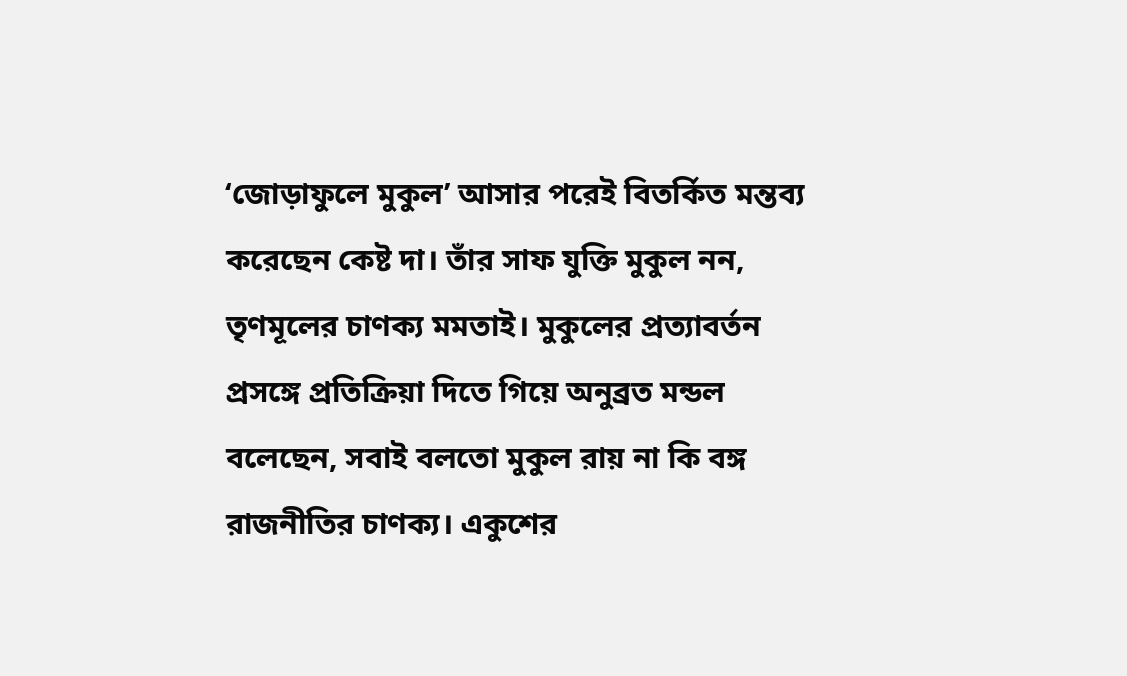‘জোড়াফুলে মুকুল’ আসার পরেই বিতর্কিত মন্তব্য করেছেন কেষ্ট দা। তাঁর সাফ যুক্তি মুকুল নন, তৃণমূলের চাণক্য মমতাই। মুকুলের প্রত্যাবর্তন প্রসঙ্গে প্রতিক্রিয়া দিতে গিয়ে অনুব্রত মন্ডল বলেছেন, সবাই বলতো মুকুল রায় না কি বঙ্গ রাজনীতির চাণক্য। একুশের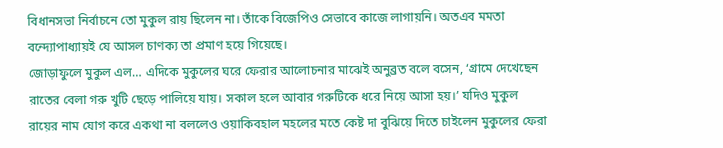বিধানসভা নির্বাচনে তো মুকুল রায় ছিলেন না। তাঁকে বিজেপিও সেভাবে কাজে লাগায়নি। অতএব মমতা বন্দ্যোপাধ্যায়ই যে আসল চাণক্য তা প্রমাণ হয়ে গিয়েছে।
জোড়াফুলে মুকুল এল… এদিকে মুকুলের ঘরে ফেরার আলোচনার মাঝেই অনুব্রত বলে বসেন, ‘গ্রামে দেখেছেন রাতের বেলা গরু খুটি ছেড়ে পালিয়ে যায়। সকাল হলে আবার গরুটিকে ধরে নিয়ে আসা হয়।’ যদিও মুকুল রায়ের নাম যোগ করে একথা না বললেও ওয়াকিবহাল মহলের মতে কেষ্ট দা বুঝিয়ে দিতে চাইলেন মুকুলের ফেরা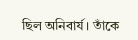ছিল অনিবার্য। তাঁকে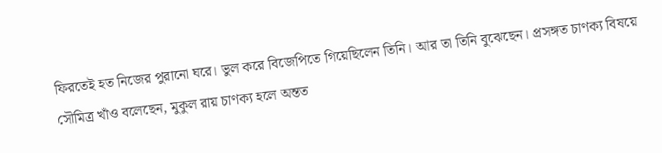ফিরতেই হত নিজের পুরানো ঘরে। ভুল করে বিজেপিতে গিয়েছিলেন তিনি। আর তা তিনি বুঝেছেন। প্রসঙ্গত চাণক্য বিষয়ে সৌমিত্র খাঁও বলেছেন, মুকুল রায় চাণক্য হলে অন্তত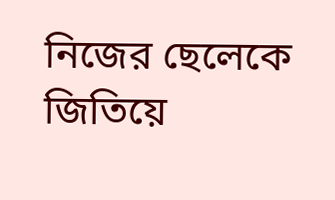নিজের ছেলেকে জিতিয়ে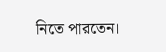নিতে পারতেন।